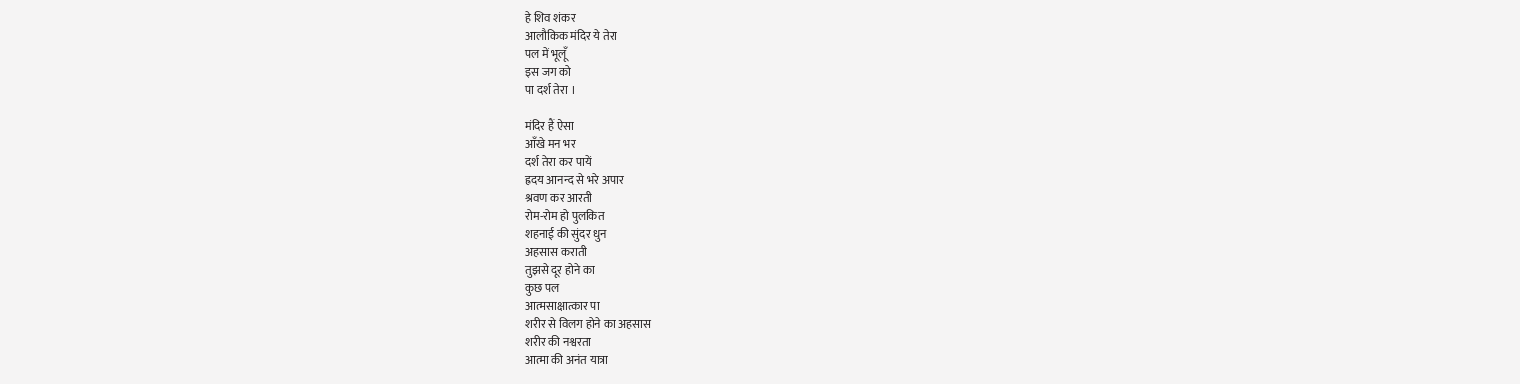हे शिव शंकर
आलौकिक मंदिर ये तेरा
पल में भूलूँ
इस जग को
पा दर्श तेरा ।

मंदिर हैं ऐसा
आँखे मन भर
दर्श तेरा कर पायें
ह्रदय आनन्द से भरे अपार
श्रवण कर आरती
रोम-रोम हो पुलकित
शहनाई की सुंदर धुन
अहसास कराती
तुझसे दूर होने का
कुछ पल
आत्मसाक्षात्कार पा
शरीर से विलग होने का अहसास
शरीर की नश्वरता
आत्मा की अनंत यात्रा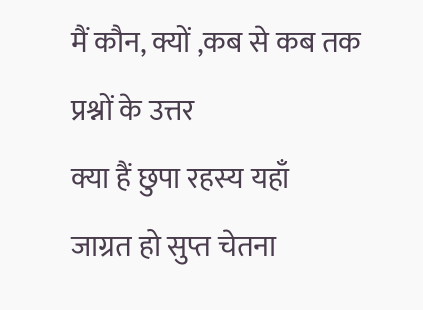मैं कौन, क्यों ,कब से कब तक
प्रश्नों के उत्तर
क्या हैं छुपा रहस्य यहाँ
जाग्रत हो सुप्त चेतना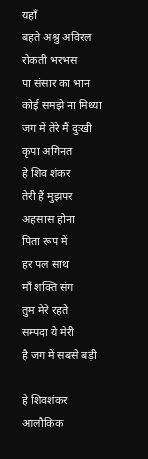यहाँ
बहते अश्रु अविरल
रोकती भरभस
पा संसार का भान
कोई समझे ना मिथ्या
जग में तेरे मैं दुःखी
कृपा अगिनत
हे शिव शंकर
तेरी हैं मुझपर
अहसास होना
पिता रूप में
हर पल साथ
माँ शक्ति संग
तुम मेरे रहते
सम्पदा ये मेरी
है जग में सबसे बड़ी

हे शिवशंकर
आलौकिक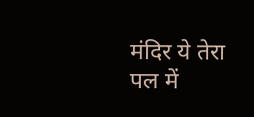मंदिर ये तेरा
पल में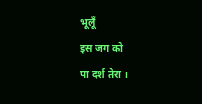भूलूँ
इस जग को
पा दर्श तेरा ।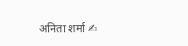अनिता शर्मा ✍